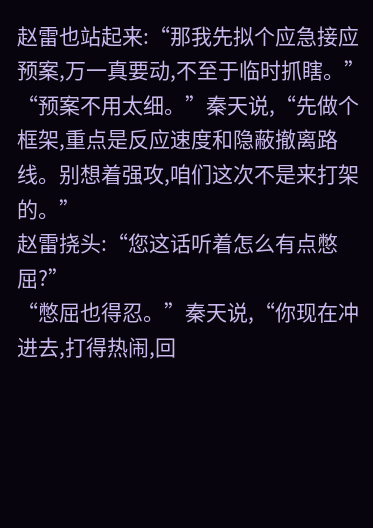赵雷也站起来:“那我先拟个应急接应预案,万一真要动,不至于临时抓瞎。”
“预案不用太细。”秦天说,“先做个框架,重点是反应速度和隐蔽撤离路线。别想着强攻,咱们这次不是来打架的。”
赵雷挠头:“您这话听着怎么有点憋屈?”
“憋屈也得忍。”秦天说,“你现在冲进去,打得热闹,回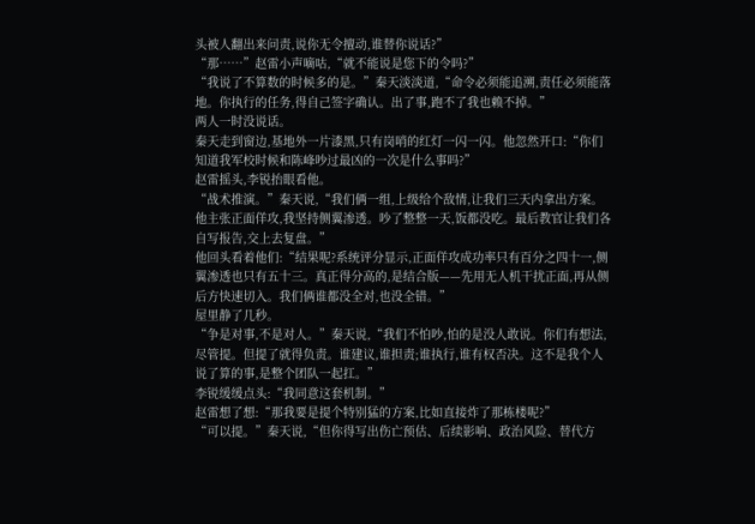头被人翻出来问责,说你无令擅动,谁替你说话?”
“那……”赵雷小声嘀咕,“就不能说是您下的令吗?”
“我说了不算数的时候多的是。”秦天淡淡道,“命令必须能追溯,责任必须能落地。你执行的任务,得自己签字确认。出了事,跑不了我也赖不掉。”
两人一时没说话。
秦天走到窗边,基地外一片漆黑,只有岗哨的红灯一闪一闪。他忽然开口:“你们知道我军校时候和陈峰吵过最凶的一次是什么事吗?”
赵雷摇头,李锐抬眼看他。
“战术推演。”秦天说,“我们俩一组,上级给个敌情,让我们三天内拿出方案。他主张正面佯攻,我坚持侧翼渗透。吵了整整一天,饭都没吃。最后教官让我们各自写报告,交上去复盘。”
他回头看着他们:“结果呢?系统评分显示,正面佯攻成功率只有百分之四十一,侧翼渗透也只有五十三。真正得分高的,是结合版——先用无人机干扰正面,再从侧后方快速切入。我们俩谁都没全对,也没全错。”
屋里静了几秒。
“争是对事,不是对人。”秦天说,“我们不怕吵,怕的是没人敢说。你们有想法,尽管提。但提了就得负责。谁建议,谁担责;谁执行,谁有权否决。这不是我个人说了算的事,是整个团队一起扛。”
李锐缓缓点头:“我同意这套机制。”
赵雷想了想:“那我要是提个特别猛的方案,比如直接炸了那栋楼呢?”
“可以提。”秦天说,“但你得写出伤亡预估、后续影响、政治风险、替代方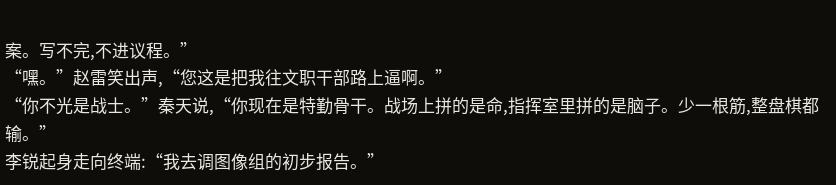案。写不完,不进议程。”
“嘿。”赵雷笑出声,“您这是把我往文职干部路上逼啊。”
“你不光是战士。”秦天说,“你现在是特勤骨干。战场上拼的是命,指挥室里拼的是脑子。少一根筋,整盘棋都输。”
李锐起身走向终端:“我去调图像组的初步报告。”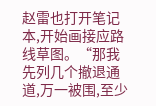赵雷也打开笔记本,开始画接应路线草图。“那我先列几个撤退通道,万一被围,至少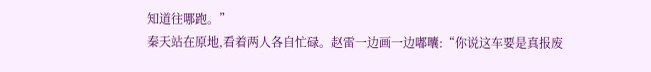知道往哪跑。”
秦天站在原地,看着两人各自忙碌。赵雷一边画一边嘟囔:“你说这车要是真报废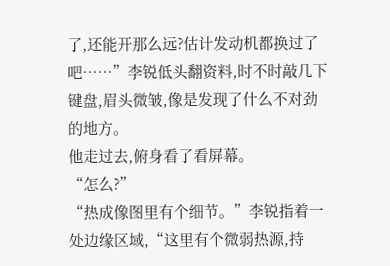了,还能开那么远?估计发动机都换过了吧……”李锐低头翻资料,时不时敲几下键盘,眉头微皱,像是发现了什么不对劲的地方。
他走过去,俯身看了看屏幕。
“怎么?”
“热成像图里有个细节。”李锐指着一处边缘区域,“这里有个微弱热源,持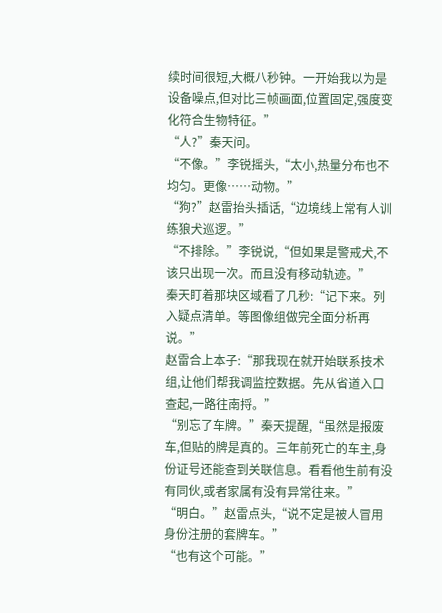续时间很短,大概八秒钟。一开始我以为是设备噪点,但对比三帧画面,位置固定,强度变化符合生物特征。”
“人?”秦天问。
“不像。”李锐摇头,“太小,热量分布也不均匀。更像……动物。”
“狗?”赵雷抬头插话,“边境线上常有人训练狼犬巡逻。”
“不排除。”李锐说,“但如果是警戒犬,不该只出现一次。而且没有移动轨迹。”
秦天盯着那块区域看了几秒:“记下来。列入疑点清单。等图像组做完全面分析再说。”
赵雷合上本子:“那我现在就开始联系技术组,让他们帮我调监控数据。先从省道入口查起,一路往南捋。”
“别忘了车牌。”秦天提醒,“虽然是报废车,但贴的牌是真的。三年前死亡的车主,身份证号还能查到关联信息。看看他生前有没有同伙,或者家属有没有异常往来。”
“明白。”赵雷点头,“说不定是被人冒用身份注册的套牌车。”
“也有这个可能。”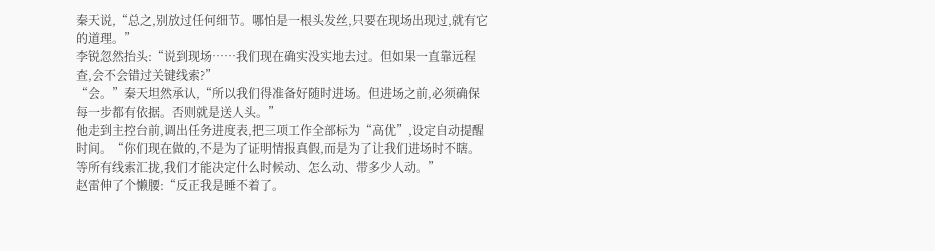秦天说,“总之,别放过任何细节。哪怕是一根头发丝,只要在现场出现过,就有它的道理。”
李锐忽然抬头:“说到现场……我们现在确实没实地去过。但如果一直靠远程查,会不会错过关键线索?”
“会。”秦天坦然承认,“所以我们得准备好随时进场。但进场之前,必须确保每一步都有依据。否则就是送人头。”
他走到主控台前,调出任务进度表,把三项工作全部标为“高优”,设定自动提醒时间。“你们现在做的,不是为了证明情报真假,而是为了让我们进场时不瞎。等所有线索汇拢,我们才能决定什么时候动、怎么动、带多少人动。”
赵雷伸了个懒腰:“反正我是睡不着了。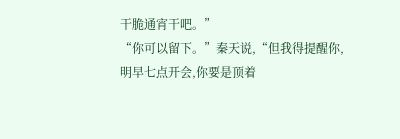干脆通宵干吧。”
“你可以留下。”秦天说,“但我得提醒你,明早七点开会,你要是顶着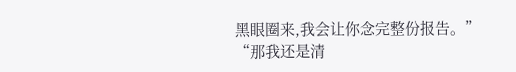黑眼圈来,我会让你念完整份报告。”
“那我还是清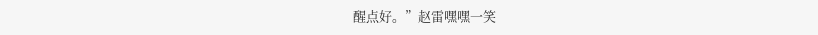醒点好。”赵雷嘿嘿一笑